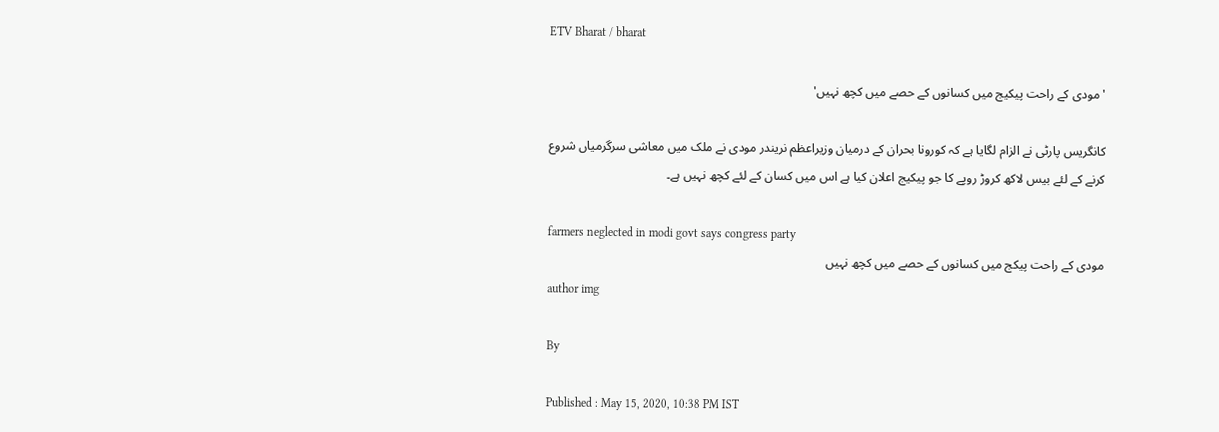ETV Bharat / bharat

'مودی کے راحت پیکیج میں کسانوں کے حصے میں کچھ نہیں'

کانگریس پارٹی نے الزام لگایا ہے کہ کورونا بحران کے درمیان وزیراعظم نریندر مودی نے ملک میں معاشی سرگرمیاں شروع کرنے کے لئے بیس لاکھ کروڑ روپے کا جو پیکیج اعلان کیا ہے اس میں کسان کے لئے کچھ نہیں ہے۔

farmers neglected in modi govt says congress party
مودی کے راحت پیکج میں کسانوں کے حصے میں کچھ نہیں
author img

By

Published : May 15, 2020, 10:38 PM IST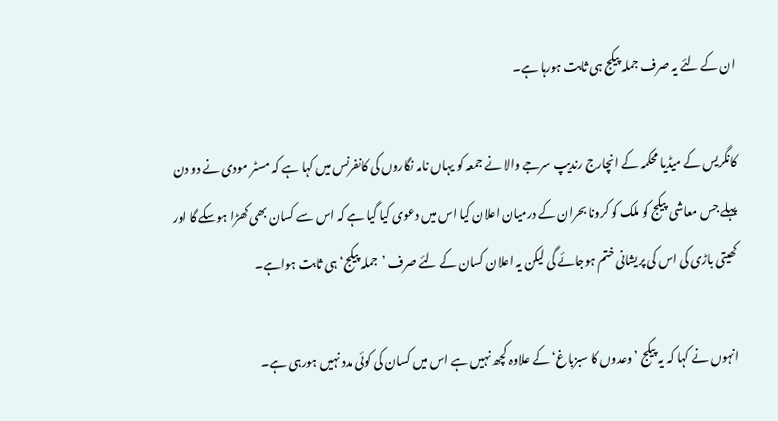ان کے لئے یہ صرف جملہ پیکج ہی ثابت ہورہا ہے۔

کانگریس کے میڈیا محکمہ کے انچارج رندیپ سرجے والا نے جمعہ کو یہاں نامہ نگاروں کی کانفرنس میں کہا ہے کہ مسٹر مودی نے دو دن پہلے جس معاشی پیکج کو ملک کو کرونا بحران کے درمیان اعلان کیا اس میں دعوی کیا گیا ہے کہ اس سے کسان بھی کھڑا ہوسکے گا اور کھیتی باڑی کی اس کی پریشانی ختم ہوجائے گی لیکن یہ اعلان کسان کے لئے صرف ’جملہ پیکج‘ ہی ثابت ہواہے۔

انہوں نے کہا کہ یہ پیکج ’وعدوں کا سبزباغ‘ کے علاوہ کچھ نہیں ہے اس میں کسان کی کوئی مدد نہیں ہورہی ہے۔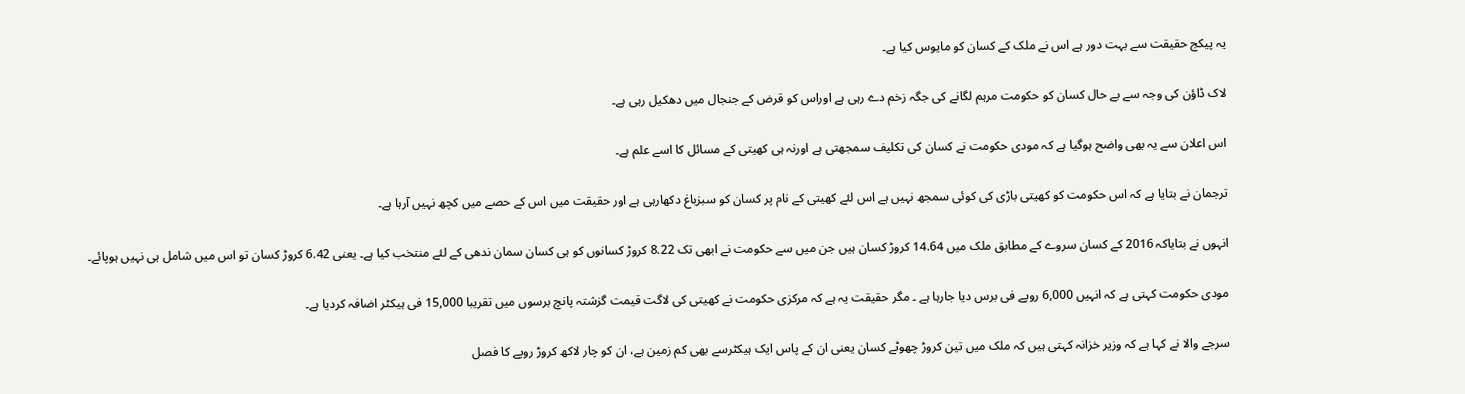یہ پیکج حقیقت سے بہت دور ہے اس نے ملک کے کسان کو مایوس کیا ہے۔

لاک ڈاؤن کی وجہ سے بے حال کسان کو حکومت مرہم لگانے کی جگہ زخم دے رہی ہے اوراس کو قرض کے جنجال میں دھکیل رہی ہے۔

اس اعلان سے یہ بھی واضح ہوگیا ہے کہ مودی حکومت نے کسان کی تکلیف سمجھتی ہے اورنہ ہی کھیتی کے مسائل کا اسے علم ہے۔

ترجمان نے بتایا ہے کہ اس حکومت کو کھیتی باڑی کی کوئی سمجھ نہیں ہے اس لئے کھیتی کے نام پر کسان کو سبزباغ دکھارہی ہے اور حقیقت میں اس کے حصے میں کچھ نہیں آرہا ہے۔

انہوں نے بتایاکہ 2016 کے کسان سروے کے مطابق ملک میں 14.64 کروڑ کسان ہیں جن میں سے حکومت نے ابھی تک 8.22 کروڑ کسانوں کو ہی کسان سمان ندھی کے لئے منتخب کیا ہے۔ یعنی 6.42 کروڑ کسان تو اس میں شامل ہی نہیں ہوپائے۔

مودی حکومت کہتی ہے کہ انہیں 6,000 روپے فی برس دیا جارہا ہے ۔ مگر حقیقت یہ ہے کہ مرکزی حکومت نے کھیتی کی لاگت قیمت گزشتہ پانچ برسوں میں تقریبا 15,000 فی ہیکٹر اضافہ کردیا ہے۔

سرجے والا نے کہا ہے کہ وزیر خزانہ کہتی ہیں کہ ملک میں تین کروڑ چھوٹے کسان یعنی ان کے پاس ایک ہیکٹرسے بھی کم زمین ہے، ان کو چار لاکھ کروڑ روپے کا فصل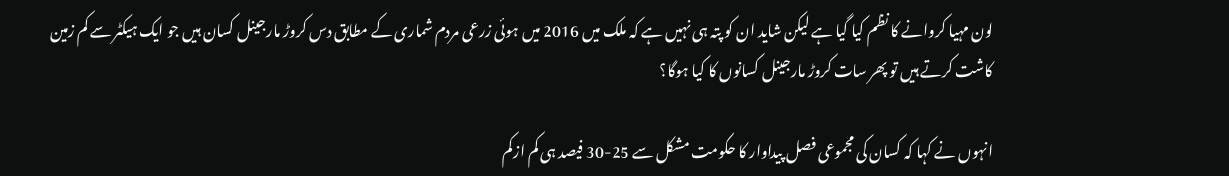لون مہیا کروانے کا نظم کیا گیا ہے لیکن شاید ان کو پتہ ہی نہیں ہے کہ ملک میں 2016 میں ہوئی زرعی مردم شماری کے مطابق دس کروڑ مارجینل کسان ہیں جو ایک ہیکٹر سے کم زمین کاشت کرتے ہیں تو پھر سات کروڑ مارجینل کسانوں کا کیا ہوگا؟

انہوں نے کہا کہ کسان کی مجموعی فصل پیداوار کا حکومت مشکل سے 25-30 فیصد ہی کم ازکم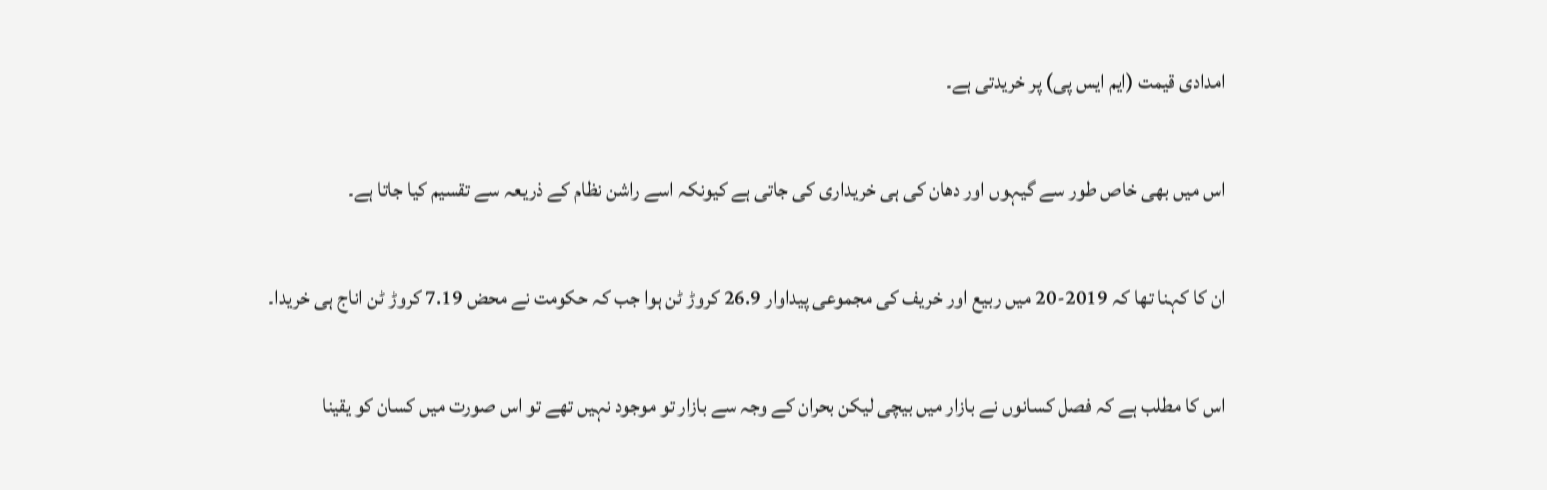امدادی قیمت (ایم ایس پی) پر خریدتی ہے۔

اس میں بھی خاص طور سے گیہوں اور دھان کی ہی خریداری کی جاتی ہے کیونکہ اسے راشن نظام کے ذریعہ سے تقسیم کیا جاتا ہے۔

ان کا کہنا تھا کہ 2019-20 میں ربیع اور خریف کی مجموعی پیداوار 26.9 کروڑ ٹن ہوا جب کہ حکومت نے محض 7.19 کروڑ ٹن اناج ہی خریدا۔

اس کا مطلب ہے کہ فصل کسانوں نے بازار میں بیچی لیکن بحران کے وجہ سے بازار تو موجود نہیں تھے تو اس صورت میں کسان کو یقینا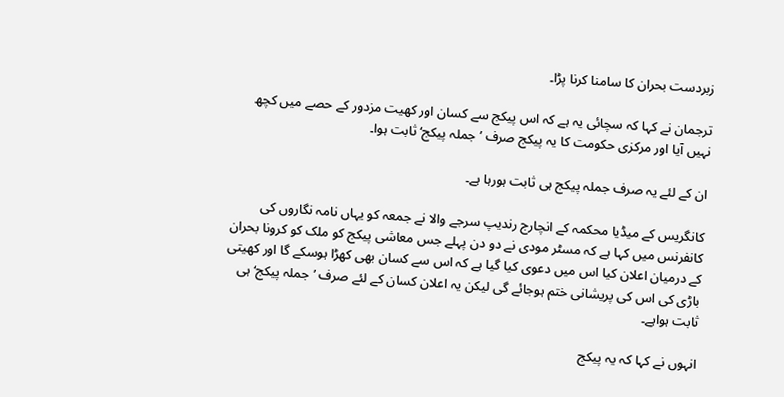زبردست بحران کا سامنا کرنا پڑا۔

ترجمان نے کہا کہ سچائی یہ ہے کہ اس پیکج سے کسان اور کھیت مزدور کے حصے میں کچھ نہیں آیا اور مرکزی حکومت کا یہ پیکج صرف ’جملہ پیکج‘ ثابت ہوا۔

ان کے لئے یہ صرف جملہ پیکج ہی ثابت ہورہا ہے۔

کانگریس کے میڈیا محکمہ کے انچارج رندیپ سرجے والا نے جمعہ کو یہاں نامہ نگاروں کی کانفرنس میں کہا ہے کہ مسٹر مودی نے دو دن پہلے جس معاشی پیکج کو ملک کو کرونا بحران کے درمیان اعلان کیا اس میں دعوی کیا گیا ہے کہ اس سے کسان بھی کھڑا ہوسکے گا اور کھیتی باڑی کی اس کی پریشانی ختم ہوجائے گی لیکن یہ اعلان کسان کے لئے صرف ’جملہ پیکج‘ ہی ثابت ہواہے۔

انہوں نے کہا کہ یہ پیکج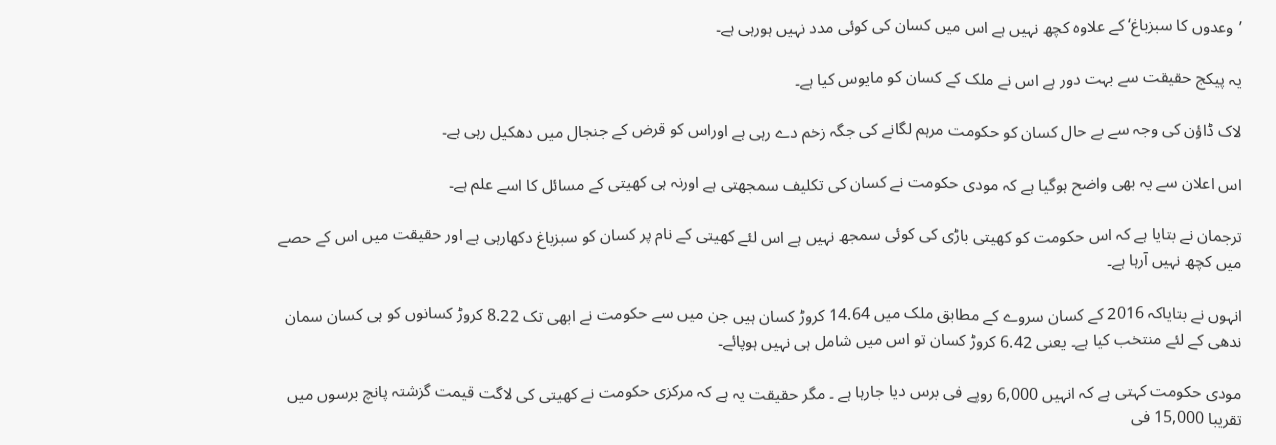’وعدوں کا سبزباغ‘ کے علاوہ کچھ نہیں ہے اس میں کسان کی کوئی مدد نہیں ہورہی ہے۔

یہ پیکج حقیقت سے بہت دور ہے اس نے ملک کے کسان کو مایوس کیا ہے۔

لاک ڈاؤن کی وجہ سے بے حال کسان کو حکومت مرہم لگانے کی جگہ زخم دے رہی ہے اوراس کو قرض کے جنجال میں دھکیل رہی ہے۔

اس اعلان سے یہ بھی واضح ہوگیا ہے کہ مودی حکومت نے کسان کی تکلیف سمجھتی ہے اورنہ ہی کھیتی کے مسائل کا اسے علم ہے۔

ترجمان نے بتایا ہے کہ اس حکومت کو کھیتی باڑی کی کوئی سمجھ نہیں ہے اس لئے کھیتی کے نام پر کسان کو سبزباغ دکھارہی ہے اور حقیقت میں اس کے حصے میں کچھ نہیں آرہا ہے۔

انہوں نے بتایاکہ 2016 کے کسان سروے کے مطابق ملک میں 14.64 کروڑ کسان ہیں جن میں سے حکومت نے ابھی تک 8.22 کروڑ کسانوں کو ہی کسان سمان ندھی کے لئے منتخب کیا ہے۔ یعنی 6.42 کروڑ کسان تو اس میں شامل ہی نہیں ہوپائے۔

مودی حکومت کہتی ہے کہ انہیں 6,000 روپے فی برس دیا جارہا ہے ۔ مگر حقیقت یہ ہے کہ مرکزی حکومت نے کھیتی کی لاگت قیمت گزشتہ پانچ برسوں میں تقریبا 15,000 فی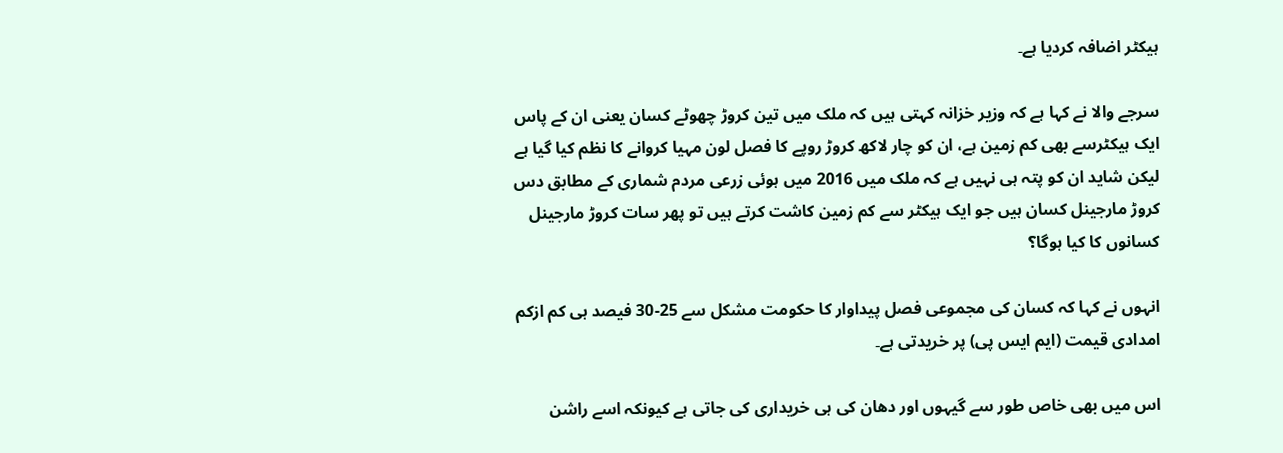ہیکٹر اضافہ کردیا ہے۔

سرجے والا نے کہا ہے کہ وزیر خزانہ کہتی ہیں کہ ملک میں تین کروڑ چھوٹے کسان یعنی ان کے پاس ایک ہیکٹرسے بھی کم زمین ہے، ان کو چار لاکھ کروڑ روپے کا فصل لون مہیا کروانے کا نظم کیا گیا ہے لیکن شاید ان کو پتہ ہی نہیں ہے کہ ملک میں 2016 میں ہوئی زرعی مردم شماری کے مطابق دس کروڑ مارجینل کسان ہیں جو ایک ہیکٹر سے کم زمین کاشت کرتے ہیں تو پھر سات کروڑ مارجینل کسانوں کا کیا ہوگا؟

انہوں نے کہا کہ کسان کی مجموعی فصل پیداوار کا حکومت مشکل سے 25-30 فیصد ہی کم ازکم امدادی قیمت (ایم ایس پی) پر خریدتی ہے۔

اس میں بھی خاص طور سے گیہوں اور دھان کی ہی خریداری کی جاتی ہے کیونکہ اسے راشن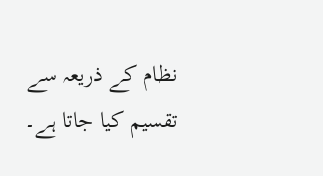نظام کے ذریعہ سے تقسیم کیا جاتا ہے۔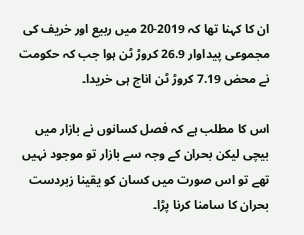ان کا کہنا تھا کہ 2019-20 میں ربیع اور خریف کی مجموعی پیداوار 26.9 کروڑ ٹن ہوا جب کہ حکومت نے محض 7.19 کروڑ ٹن اناج ہی خریدا۔

اس کا مطلب ہے کہ فصل کسانوں نے بازار میں بیچی لیکن بحران کے وجہ سے بازار تو موجود نہیں تھے تو اس صورت میں کسان کو یقینا زبردست بحران کا سامنا کرنا پڑا۔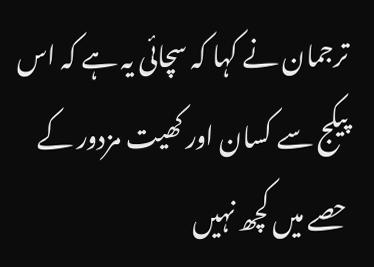ترجمان نے کہا کہ سچائی یہ ہے کہ اس پیکج سے کسان اور کھیت مزدور کے حصے میں کچھ نہیں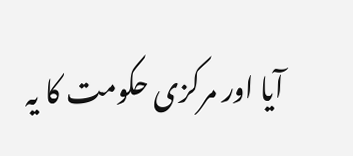آیا اور مرکزی حکومت کا یہ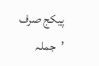پیکج صرف ’جملہ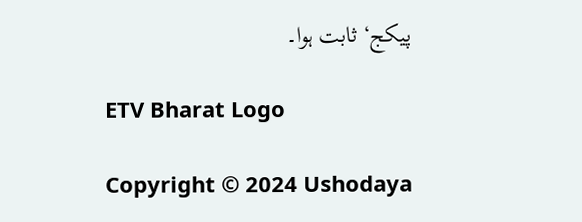پیکج‘ ثابت ہوا۔

ETV Bharat Logo

Copyright © 2024 Ushodaya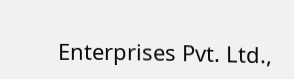Enterprises Pvt. Ltd.,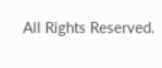All Rights Reserved.